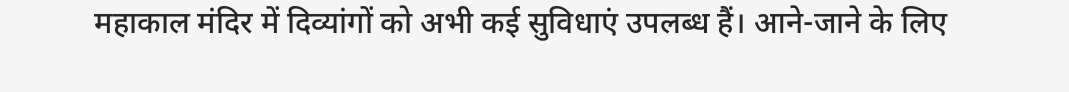महाकाल मंदिर में दिव्यांगों को अभी कई सुविधाएं उपलब्ध हैं। आने-जाने के लिए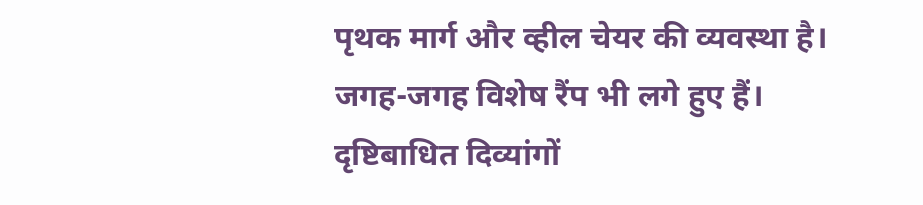पृथक मार्ग और व्हील चेयर की व्यवस्था है। जगह-जगह विशेष रैंप भी लगे हुए हैं। दृष्टिबाधित दिव्यांगों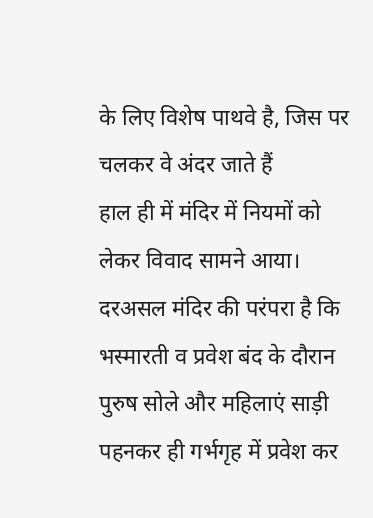के लिए विशेष पाथवे है, जिस पर चलकर वे अंदर जाते हैं
हाल ही में मंदिर में नियमों को लेकर विवाद सामने आया। दरअसल मंदिर की परंपरा है कि भस्मारती व प्रवेश बंद के दौरान पुरुष सोले और महिलाएं साड़ी पहनकर ही गर्भगृह में प्रवेश कर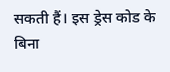सकती हैं। इस ड्रेस कोड के बिना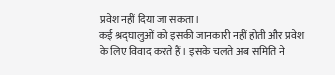प्रवेश नहीं दिया जा सकता।
कई श्रद्घालुओं को इसकी जानकारी नहीं होती और प्रवेश के लिए विवाद करते हैं। इसके चलते अब समिति ने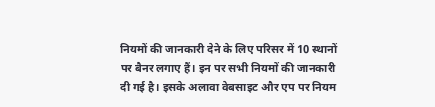नियमों की जानकारी देने के लिए परिसर में 10 स्थानों पर बैनर लगाए हैं। इन पर सभी नियमों की जानकारी दी गई है। इसके अलावा वेबसाइट और एप पर नियम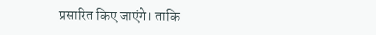प्रसारित किए जाएंगे। ताकि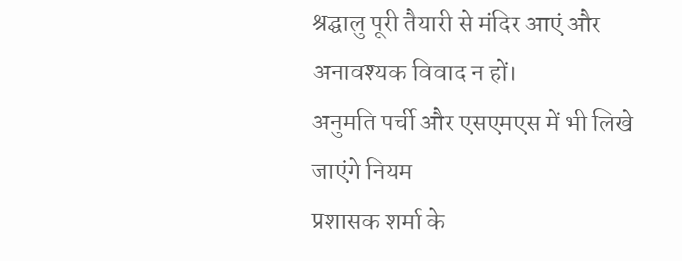श्रद्घालु पूरी तैयारी से मंदिर आएं और अनावश्यक विवाद न हों।
अनुमति पर्ची और एसएमएस में भी लिखे जाएंगे नियम
प्रशासक शर्मा के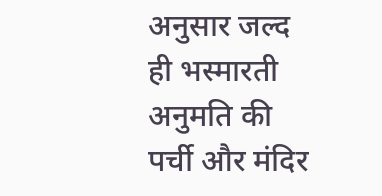अनुसार जल्द ही भस्मारती अनुमति की पर्ची और मंदिर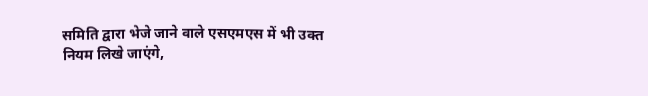समिति द्वारा भेजे जाने वाले एसएमएस में भी उक्त नियम लिखे जाएंगे,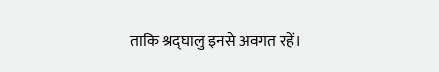ताकि श्रद्घालु इनसे अवगत रहें।